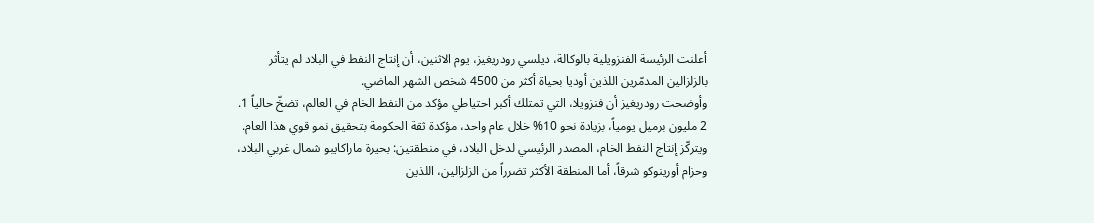أعلنت الرئيسة الفنزويلية بالوكالة، ديلسي رودريغيز، يوم الاثنين، أن إنتاج النفط في البلاد لم يتأثر بالزلزالين المدمّرين اللذين أوديا بحياة أكثر من 4500 شخص الشهر الماضي.
وأوضحت رودريغيز أن فنزويلا، التي تمتلك أكبر احتياطي مؤكد من النفط الخام في العالم، تضخّ حالياً 1.
2 مليون برميل يومياً، بزيادة نحو 10% خلال عام واحد، مؤكدة ثقة الحكومة بتحقيق نمو قوي هذا العام.
ويتركّز إنتاج النفط الخام، المصدر الرئيسي لدخل البلاد، في منطقتين: بحيرة ماراكايبو شمال غربي البلاد، وحزام أورينوكو شرقاً، أما المنطقة الأكثر تضرراً من الزلزالين، اللذين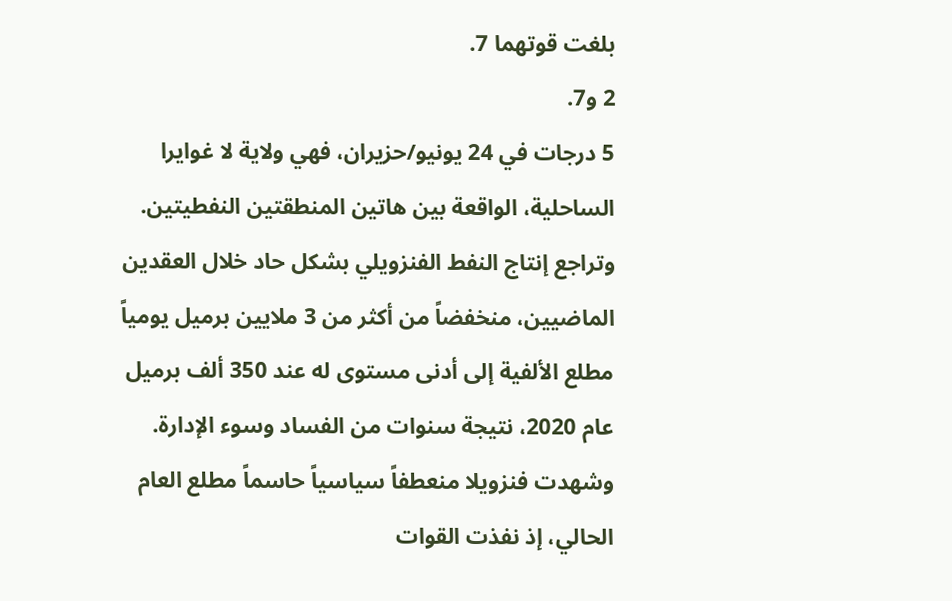بلغت قوتهما 7.
2 و7.
5 درجات في 24 يونيو/حزيران، فهي ولاية لا غوايرا الساحلية، الواقعة بين هاتين المنطقتين النفطيتين.
وتراجع إنتاج النفط الفنزويلي بشكل حاد خلال العقدين الماضيين، منخفضاً من أكثر من 3 ملايين برميل يومياً مطلع الألفية إلى أدنى مستوى له عند 350 ألف برميل عام 2020، نتيجة سنوات من الفساد وسوء الإدارة.
وشهدت فنزويلا منعطفاً سياسياً حاسماً مطلع العام الحالي، إذ نفذت القوات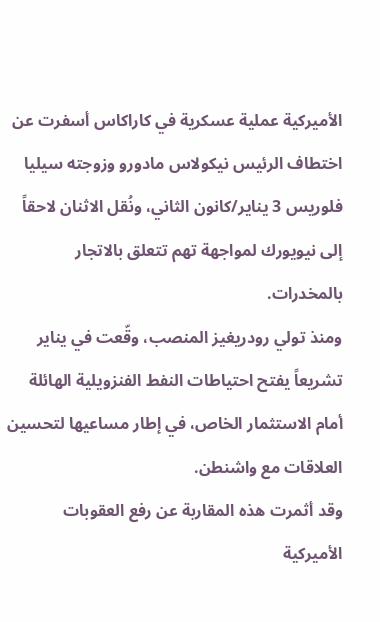الأميركية عملية عسكرية في كاراكاس أسفرت عن اختطاف الرئيس نيكولاس مادورو وزوجته سيليا فلوريس 3 يناير/كانون الثاني، ونُقل الاثنان لاحقاً إلى نيويورك لمواجهة تهم تتعلق بالاتجار بالمخدرات.
ومنذ تولي رودريغيز المنصب، وقّعت في يناير تشريعاً يفتح احتياطات النفط الفنزويلية الهائلة أمام الاستثمار الخاص، في إطار مساعيها لتحسين العلاقات مع واشنطن.
وقد أثمرت هذه المقاربة عن رفع العقوبات الأميركية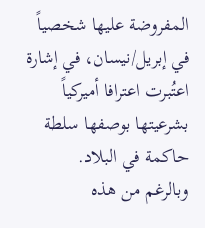المفروضة عليها شخصياً في إبريل/نيسان، في إشارة اعتُبرت اعترافا أميركياً بشرعيتها بوصفها سلطة حاكمة في البلاد.
وبالرغم من هذه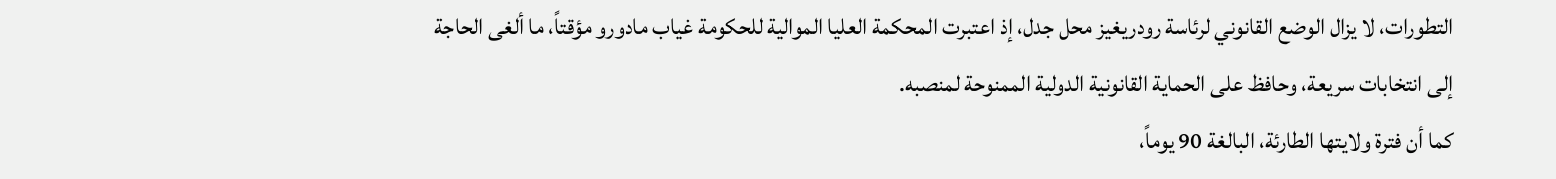التطورات، لا يزال الوضع القانوني لرئاسة رودريغيز محل جدل، إذ اعتبرت المحكمة العليا الموالية للحكومة غياب مادورو مؤقتاً، ما ألغى الحاجة إلى انتخابات سريعة، وحافظ على الحماية القانونية الدولية الممنوحة لمنصبه.
كما أن فترة ولايتها الطارئة، البالغة 90 يوماً،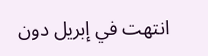انتهت في إبريل دون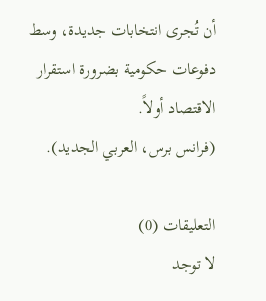أن تُجرى انتخابات جديدة، وسط دفوعات حكومية بضرورة استقرار الاقتصاد أولاً.
(فرانس برس، العربي الجديد).

التعليقات (0)
لا توجد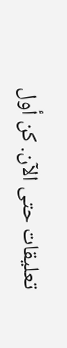تعليقات حتى الآن. كن أول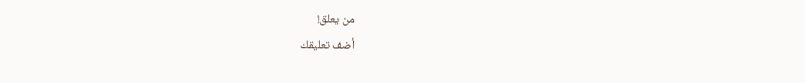من يعلق!
أضف تعليقك